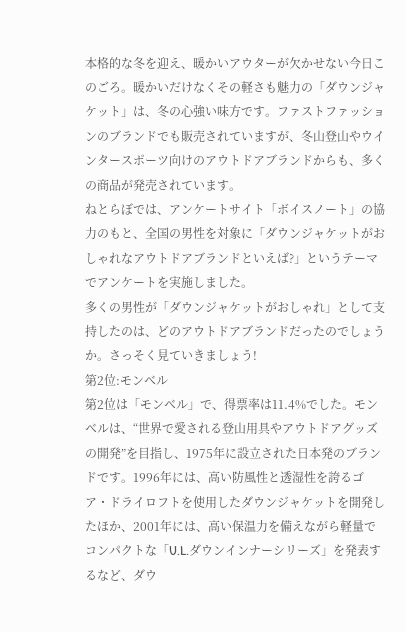本格的な冬を迎え、暖かいアウターが欠かせない今日このごろ。暖かいだけなくその軽さも魅力の「ダウンジャケット」は、冬の心強い味方です。ファストファッションのブランドでも販売されていますが、冬山登山やウインタースポーツ向けのアウトドアブランドからも、多くの商品が発売されています。
ねとらぼでは、アンケートサイト「ボイスノート」の協力のもと、全国の男性を対象に「ダウンジャケットがおしゃれなアウトドアブランドといえば?」というテーマでアンケートを実施しました。
多くの男性が「ダウンジャケットがおしゃれ」として支持したのは、どのアウトドアブランドだったのでしょうか。さっそく見ていきましょう!
第2位:モンベル
第2位は「モンベル」で、得票率は11.4%でした。モンベルは、“世界で愛される登山用具やアウトドアグッズの開発”を目指し、1975年に設立された日本発のブランドです。1996年には、高い防風性と透湿性を誇るゴア・ドライロフトを使用したダウンジャケットを開発したほか、2001年には、高い保温力を備えながら軽量でコンパクトな「U.L.ダウンインナーシリーズ」を発表するなど、ダウ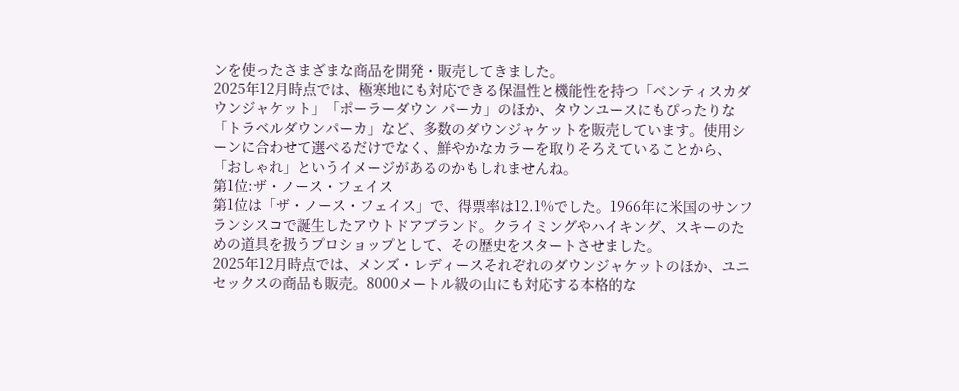ンを使ったさまざまな商品を開発・販売してきました。
2025年12月時点では、極寒地にも対応できる保温性と機能性を持つ「ベンティスカダウンジャケット」「ポーラーダウン パーカ」のほか、タウンユースにもぴったりな「トラベルダウンパーカ」など、多数のダウンジャケットを販売しています。使用シーンに合わせて選べるだけでなく、鮮やかなカラーを取りそろえていることから、「おしゃれ」というイメージがあるのかもしれませんね。
第1位:ザ・ノース・フェイス
第1位は「ザ・ノース・フェイス」で、得票率は12.1%でした。1966年に米国のサンフランシスコで誕生したアウトドアブランド。クライミングやハイキング、スキーのための道具を扱うプロショップとして、その歴史をスタートさせました。
2025年12月時点では、メンズ・レディースそれぞれのダウンジャケットのほか、ユニセックスの商品も販売。8000メートル級の山にも対応する本格的な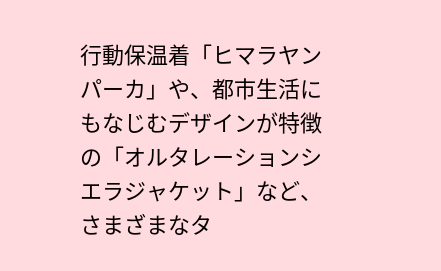行動保温着「ヒマラヤンパーカ」や、都市生活にもなじむデザインが特徴の「オルタレーションシエラジャケット」など、さまざまなタ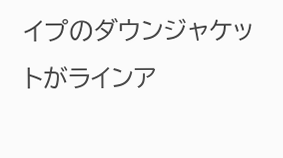イプのダウンジャケットがラインア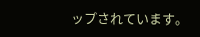ップされています。